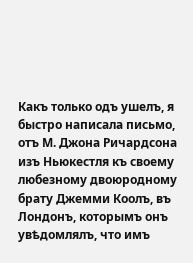Какъ только одъ ушелъ, я быстро написала письмо, отъ М. Джона Ричардсона изъ Ньюкестля къ своему любезному двоюродному брату Джемми Коолъ, въ Лондонъ, которымъ онъ увѣдомлялъ, что имъ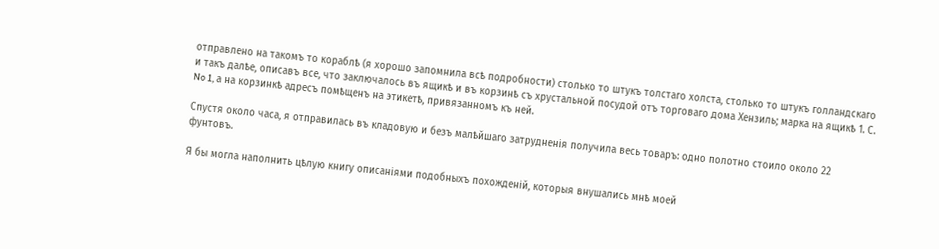отправлено на такомъ то кораблѣ (я хорошо запомнила всѣ подробности) столько то штукъ толстаго холста, столько то штукъ голландскаго и такъ далѣе, описавъ все, что заключалось въ ящикѣ и въ корзинѣ съ хрустальной посудой отъ торговаго дома Хензиль; марка на ящикѣ 1. С. No 1, а на корзинкѣ адресъ помѣщенъ на этикетѣ, привязанномъ къ ней.

Спустя около часа, я отправилась въ кладовую и безъ малѣйшаго затрудненія получила весь товаръ: одно полотно стоило около 22 фунтовъ.

Я бы могла наполнить цѣлую книгу описаніями подобныхъ похожденій, которыя внушались мнѣ моей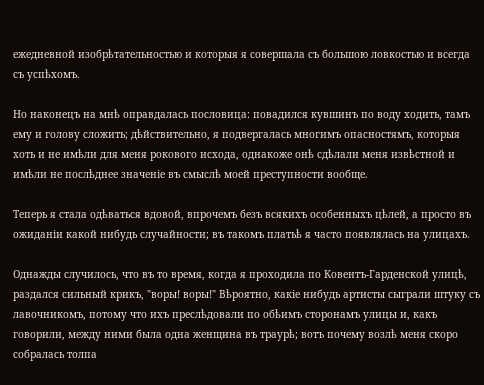ежедневной изобрѣтательностью и которыя я совершала съ большою ловкостью и всегда съ успѣхомъ.

Но наконецъ на мнѣ оправдалась пословица: повадился кувшинъ по воду ходить, тамъ ему и голову сложить; дѣйствительно, я подвергалась многимъ опасностямъ, которыя хоть и не имѣли для меня рокового исхода, однакоже онѣ сдѣлали меня извѣстной и имѣли не послѣднее значеніе въ смыслѣ моей преступности вообще.

Теперь я стала одѣваться вдовой, впрочемъ безъ всякихъ особенныхъ цѣлей, а просто въ ожиданіи какой нибудь случайности; въ такомъ платьѣ я часто появлялась на улицахъ.

Однажды случилось, что въ то время, когда я проходила по Ковентъ-Гарденской улицѣ, раздался сильный крикъ, "воры! воры!" Вѣроятно, какіе нибудь артисты сыграли штуку съ лавочникомъ, потому что ихъ преслѣдовали по обѣимъ сторонамъ улицы и, какъ говорили, между ними была одна женщина въ траурѣ; вотъ почему возлѣ меня скоро собралась толпа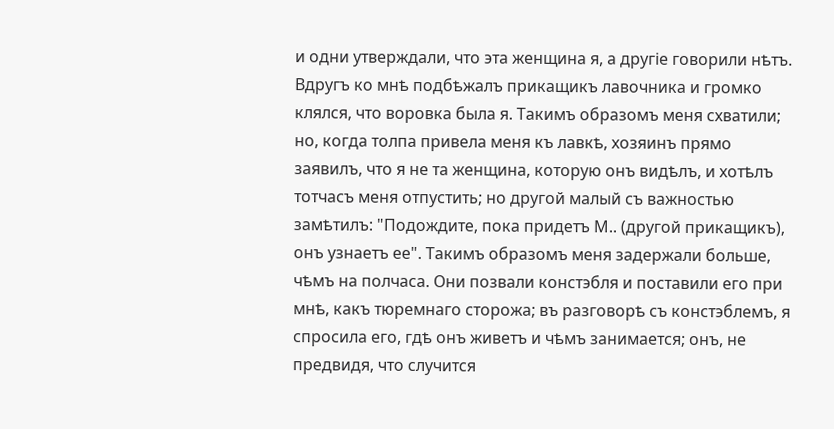и одни утверждали, что эта женщина я, а другіе говорили нѣтъ. Вдругъ ко мнѣ подбѣжалъ прикащикъ лавочника и громко клялся, что воровка была я. Такимъ образомъ меня схватили; но, когда толпа привела меня къ лавкѣ, хозяинъ прямо заявилъ, что я не та женщина, которую онъ видѣлъ, и хотѣлъ тотчасъ меня отпустить; но другой малый съ важностью замѣтилъ: "Подождите, пока придетъ М.. (другой прикащикъ), онъ узнаетъ ее". Такимъ образомъ меня задержали больше, чѣмъ на полчаса. Они позвали констэбля и поставили его при мнѣ, какъ тюремнаго сторожа; въ разговорѣ съ констэблемъ, я спросила его, гдѣ онъ живетъ и чѣмъ занимается; онъ, не предвидя, что случится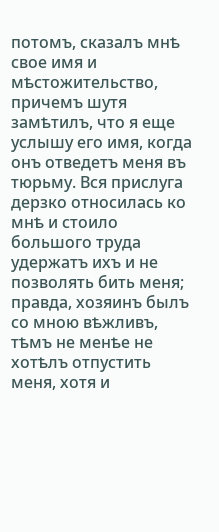потомъ, сказалъ мнѣ свое имя и мѣстожительство, причемъ шутя замѣтилъ, что я еще услышу его имя, когда онъ отведетъ меня въ тюрьму. Вся прислуга дерзко относилась ко мнѣ и стоило большого труда удержатъ ихъ и не позволять бить меня; правда, хозяинъ былъ со мною вѣжливъ, тѣмъ не менѣе не хотѣлъ отпустить меня, хотя и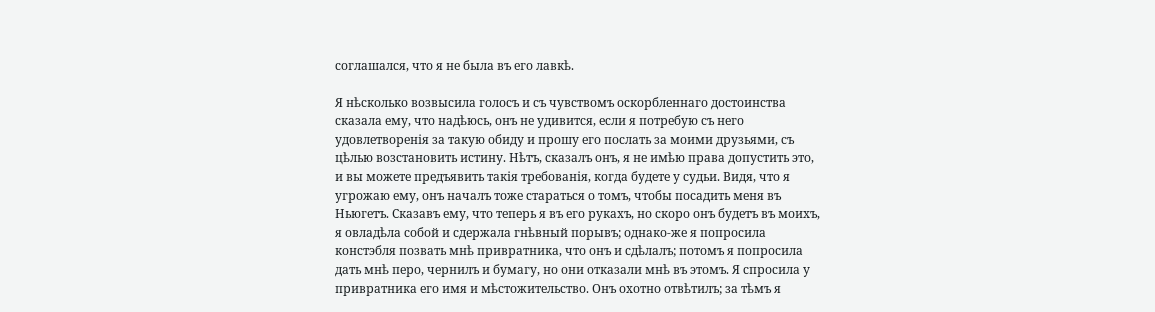соглашался, что я не была въ его лавкѣ.

Я нѣсколько возвысила голосъ и съ чувствомъ оскорбленнаго достоинства сказала ему, что надѣюсь, онъ не удивится, если я потребую съ него удовлетворенія за такую обиду и прошу его послать за моими друзьями, съ цѣлью возстановить истину. Нѣтъ, сказалъ онъ, я не имѣю права допустить это, и вы можете предъявить такія требованія, когда будете у судьи. Видя, что я угрожаю ему, онъ началъ тоже стараться о томъ, чтобы посадить меня въ Ньюгетъ. Сказавъ ему, что теперь я въ его рукахъ, но скоро онъ будетъ въ моихъ, я овладѣла собой и сдержала гнѣвный порывъ; однако-же я попросила констэбля позвать мнѣ привратника, что онъ и сдѣлалъ; потомъ я попросила дать мнѣ перо, чернилъ и бумагу, но они отказали мнѣ въ этомъ. Я спросила у привратника его имя и мѣстожительство. Онъ охотно отвѣтилъ; за тѣмъ я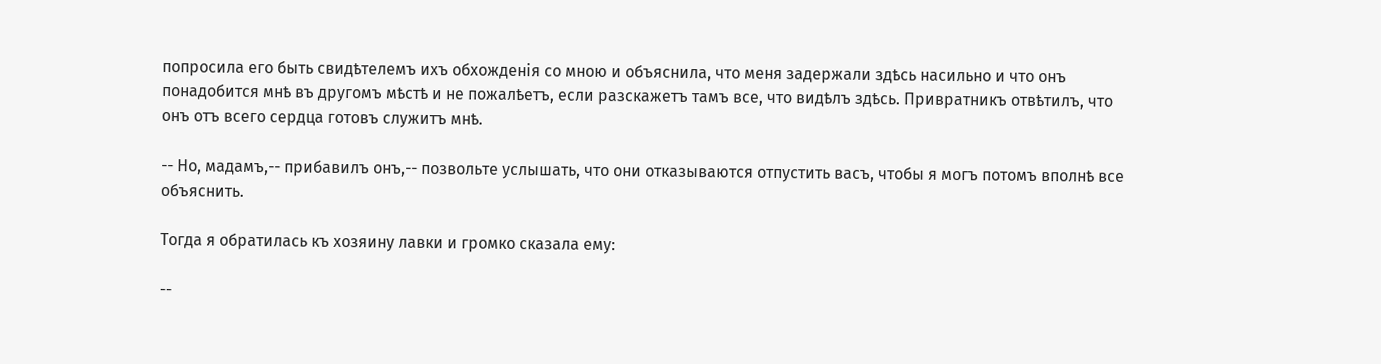попросила его быть свидѣтелемъ ихъ обхожденія со мною и объяснила, что меня задержали здѣсь насильно и что онъ понадобится мнѣ въ другомъ мѣстѣ и не пожалѣетъ, если разскажетъ тамъ все, что видѣлъ здѣсь. Привратникъ отвѣтилъ, что онъ отъ всего сердца готовъ служитъ мнѣ.

-- Но, мадамъ,-- прибавилъ онъ,-- позвольте услышать, что они отказываются отпустить васъ, чтобы я могъ потомъ вполнѣ все объяснить.

Тогда я обратилась къ хозяину лавки и громко сказала ему:

--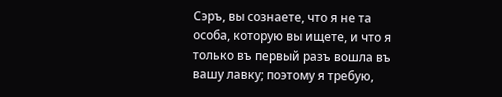Сэръ, вы сознаете, что я не та особа, которую вы ищете, и что я только въ первый разъ вошла въ вашу лавку; поэтому я требую,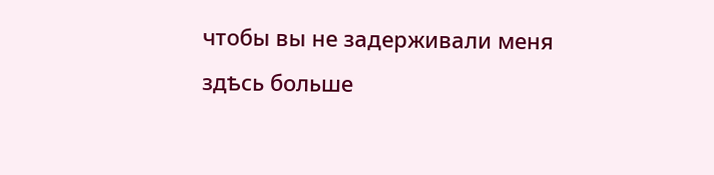чтобы вы не задерживали меня здѣсь больше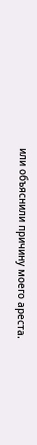или объяснили причину моего ареста.